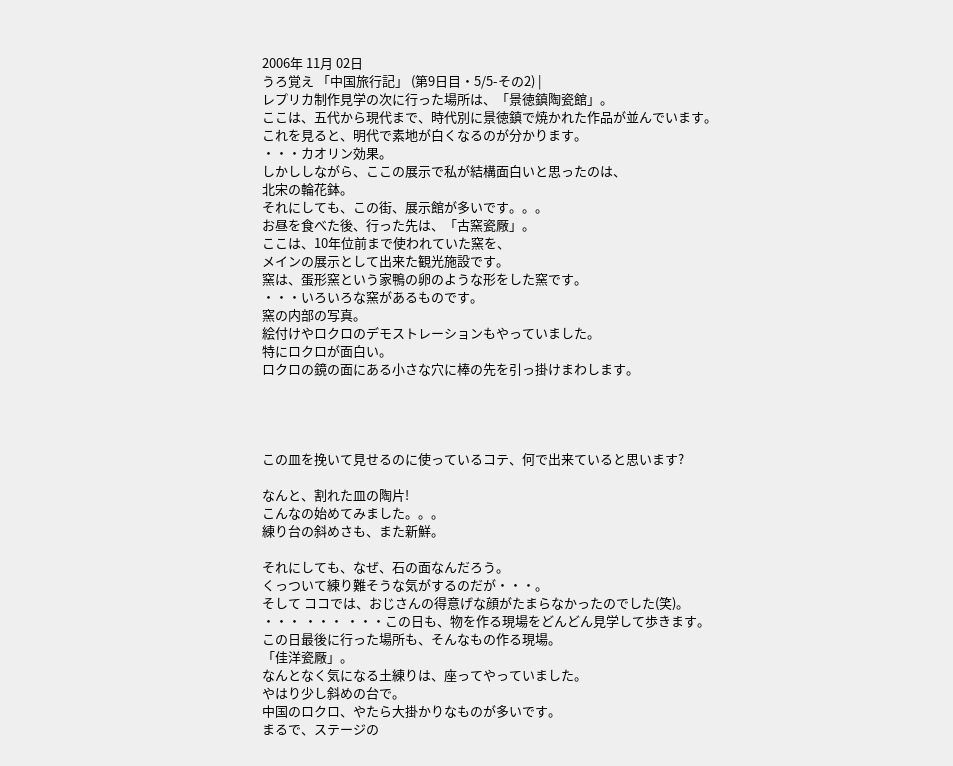2006年 11月 02日
うろ覚え 「中国旅行記」 (第9日目・5/5-その2) |
レプリカ制作見学の次に行った場所は、「景徳鎮陶瓷館」。
ここは、五代から現代まで、時代別に景徳鎮で焼かれた作品が並んでいます。
これを見ると、明代で素地が白くなるのが分かります。
・・・カオリン効果。
しかししながら、ここの展示で私が結構面白いと思ったのは、
北宋の輪花鉢。
それにしても、この街、展示館が多いです。。。
お昼を食べた後、行った先は、「古窯瓷厰」。
ここは、10年位前まで使われていた窯を、
メインの展示として出来た観光施設です。
窯は、蛋形窯という家鴨の卵のような形をした窯です。
・・・いろいろな窯があるものです。
窯の内部の写真。
絵付けやロクロのデモストレーションもやっていました。
特にロクロが面白い。
ロクロの鏡の面にある小さな穴に棒の先を引っ掛けまわします。




この皿を挽いて見せるのに使っているコテ、何で出来ていると思います?

なんと、割れた皿の陶片!
こんなの始めてみました。。。
練り台の斜めさも、また新鮮。

それにしても、なぜ、石の面なんだろう。
くっついて練り難そうな気がするのだが・・・。
そして ココでは、おじさんの得意げな顔がたまらなかったのでした(笑)。
・・・ ・・・ ・・・この日も、物を作る現場をどんどん見学して歩きます。
この日最後に行った場所も、そんなもの作る現場。
「佳洋瓷厰」。
なんとなく気になる土練りは、座ってやっていました。
やはり少し斜めの台で。
中国のロクロ、やたら大掛かりなものが多いです。
まるで、ステージの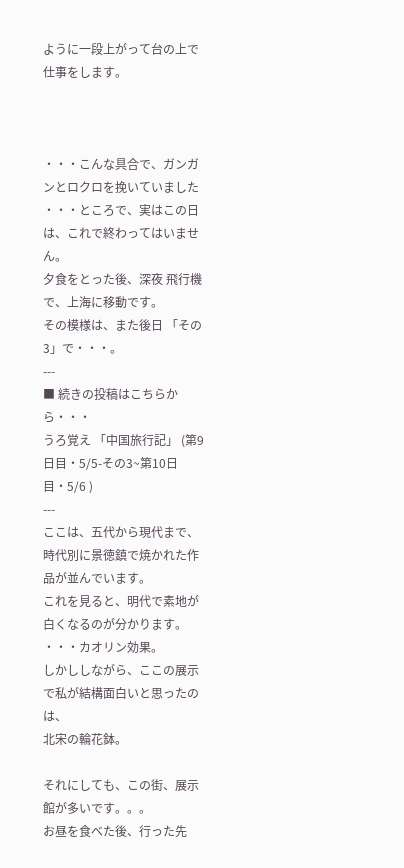ように一段上がって台の上で仕事をします。



・・・こんな具合で、ガンガンとロクロを挽いていました
・・・ところで、実はこの日は、これで終わってはいません。
夕食をとった後、深夜 飛行機で、上海に移動です。
その模様は、また後日 「その3」で・・・。
---
■ 続きの投稿はこちらから・・・
うろ覚え 「中国旅行記」 (第9日目・5/5-その3~第10日目・5/6 )
---
ここは、五代から現代まで、時代別に景徳鎮で焼かれた作品が並んでいます。
これを見ると、明代で素地が白くなるのが分かります。
・・・カオリン効果。
しかししながら、ここの展示で私が結構面白いと思ったのは、
北宋の輪花鉢。

それにしても、この街、展示館が多いです。。。
お昼を食べた後、行った先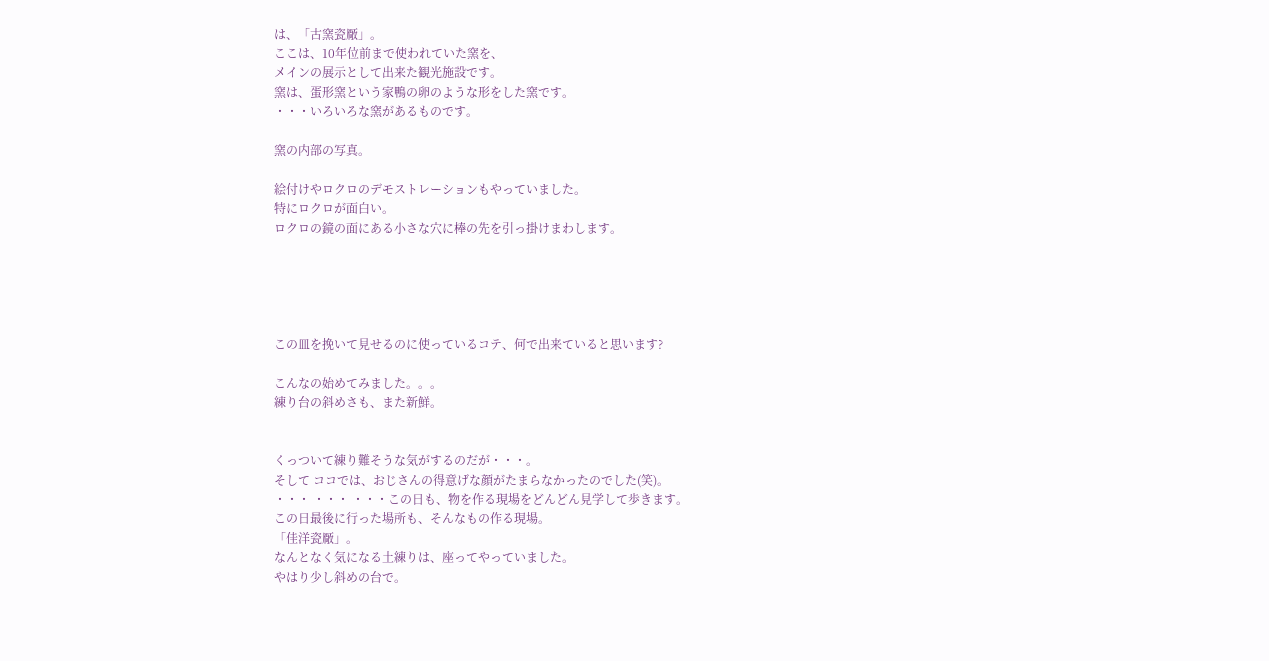は、「古窯瓷厰」。
ここは、10年位前まで使われていた窯を、
メインの展示として出来た観光施設です。
窯は、蛋形窯という家鴨の卵のような形をした窯です。
・・・いろいろな窯があるものです。

窯の内部の写真。

絵付けやロクロのデモストレーションもやっていました。
特にロクロが面白い。
ロクロの鏡の面にある小さな穴に棒の先を引っ掛けまわします。





この皿を挽いて見せるのに使っているコテ、何で出来ていると思います?

こんなの始めてみました。。。
練り台の斜めさも、また新鮮。


くっついて練り難そうな気がするのだが・・・。
そして ココでは、おじさんの得意げな顔がたまらなかったのでした(笑)。
・・・ ・・・ ・・・この日も、物を作る現場をどんどん見学して歩きます。
この日最後に行った場所も、そんなもの作る現場。
「佳洋瓷厰」。
なんとなく気になる土練りは、座ってやっていました。
やはり少し斜めの台で。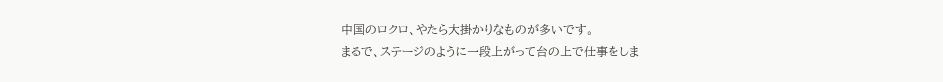中国のロクロ、やたら大掛かりなものが多いです。
まるで、ステージのように一段上がって台の上で仕事をしま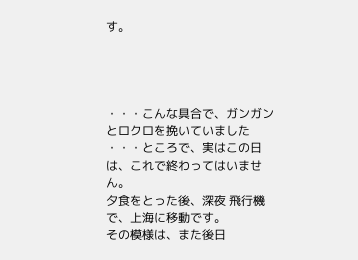す。




・・・こんな具合で、ガンガンとロクロを挽いていました
・・・ところで、実はこの日は、これで終わってはいません。
夕食をとった後、深夜 飛行機で、上海に移動です。
その模様は、また後日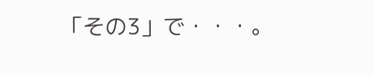「その3」で・・・。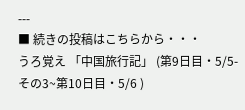---
■ 続きの投稿はこちらから・・・
うろ覚え 「中国旅行記」 (第9日目・5/5-その3~第10日目・5/6 )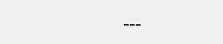---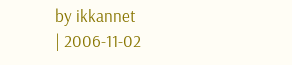by ikkannet
| 2006-11-02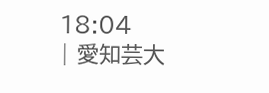18:04
| 愛知芸大